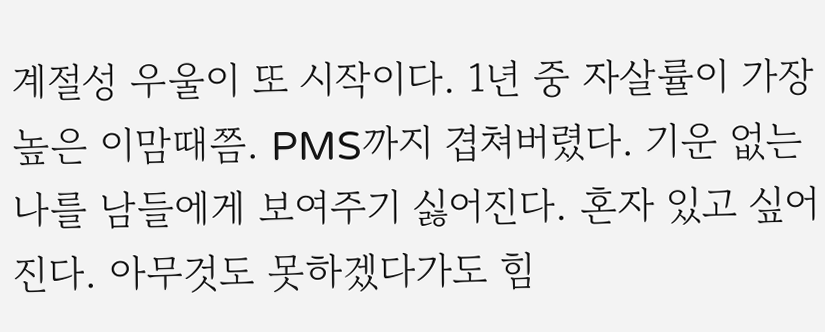계절성 우울이 또 시작이다. 1년 중 자살률이 가장 높은 이맘때쯤. PMS까지 겹쳐버렸다. 기운 없는 나를 남들에게 보여주기 싫어진다. 혼자 있고 싶어진다. 아무것도 못하겠다가도 힘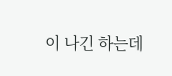이 나긴 하는데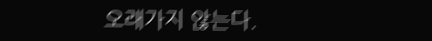오래가지 않는다.